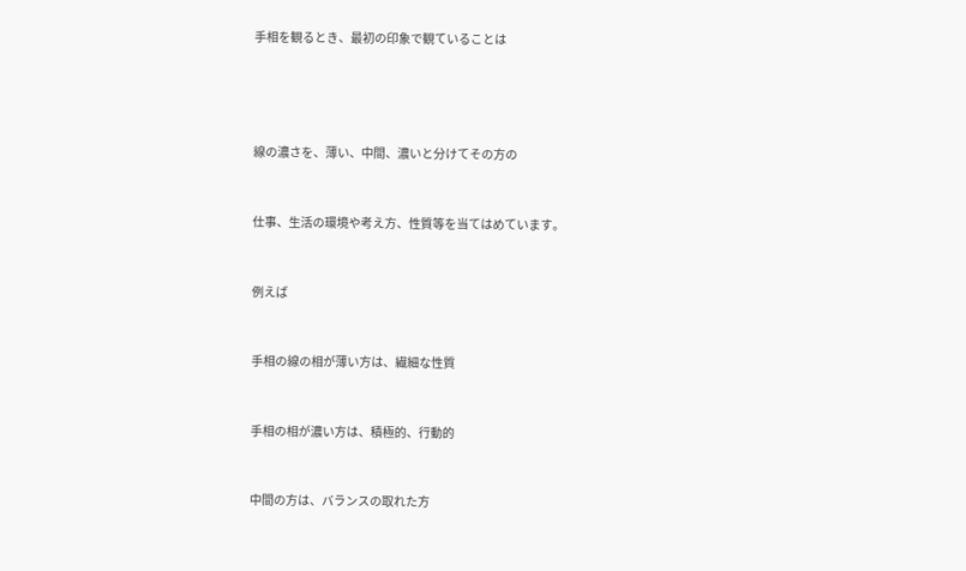手相を観るとき、最初の印象で観ていることは




線の濃さを、薄い、中間、濃いと分けてその方の


仕事、生活の環境や考え方、性質等を当てはめています。


例えば


手相の線の相が薄い方は、繊細な性質


手相の相が濃い方は、積極的、行動的


中間の方は、バランスの取れた方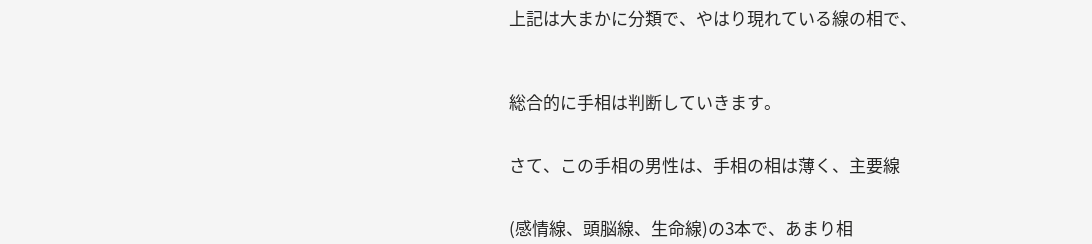上記は大まかに分類で、やはり現れている線の相で、



総合的に手相は判断していきます。


さて、この手相の男性は、手相の相は薄く、主要線


(感情線、頭脳線、生命線)の3本で、あまり相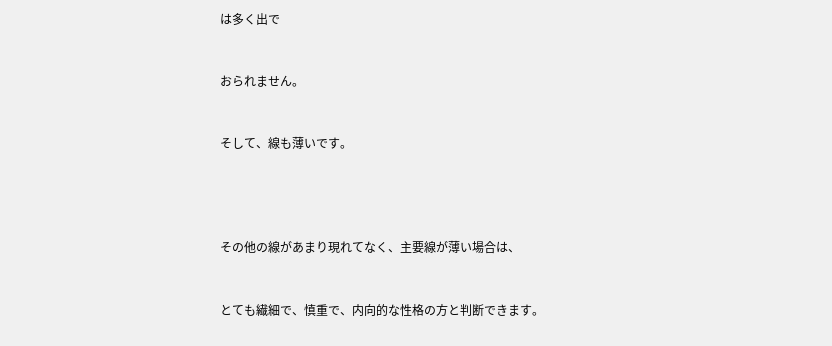は多く出で


おられません。


そして、線も薄いです。




その他の線があまり現れてなく、主要線が薄い場合は、


とても繊細で、慎重で、内向的な性格の方と判断できます。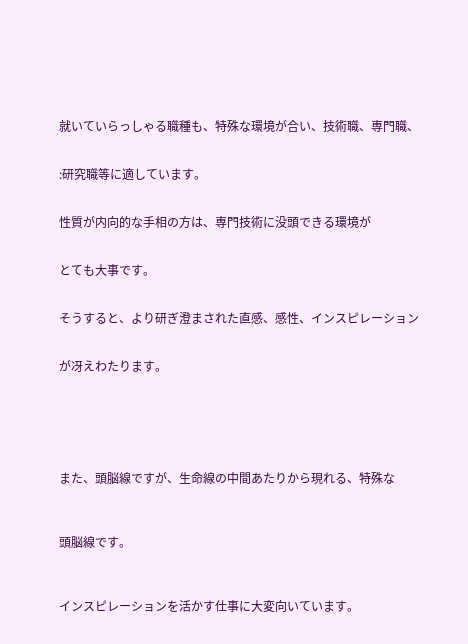就いていらっしゃる職種も、特殊な環境が合い、技術職、専門職、


:研究職等に適しています。


性質が内向的な手相の方は、専門技術に没頭できる環境が


とても大事です。


そうすると、より研ぎ澄まされた直感、感性、インスピレーション


が冴えわたります。






また、頭脳線ですが、生命線の中間あたりから現れる、特殊な



頭脳線です。



インスピレーションを活かす仕事に大変向いています。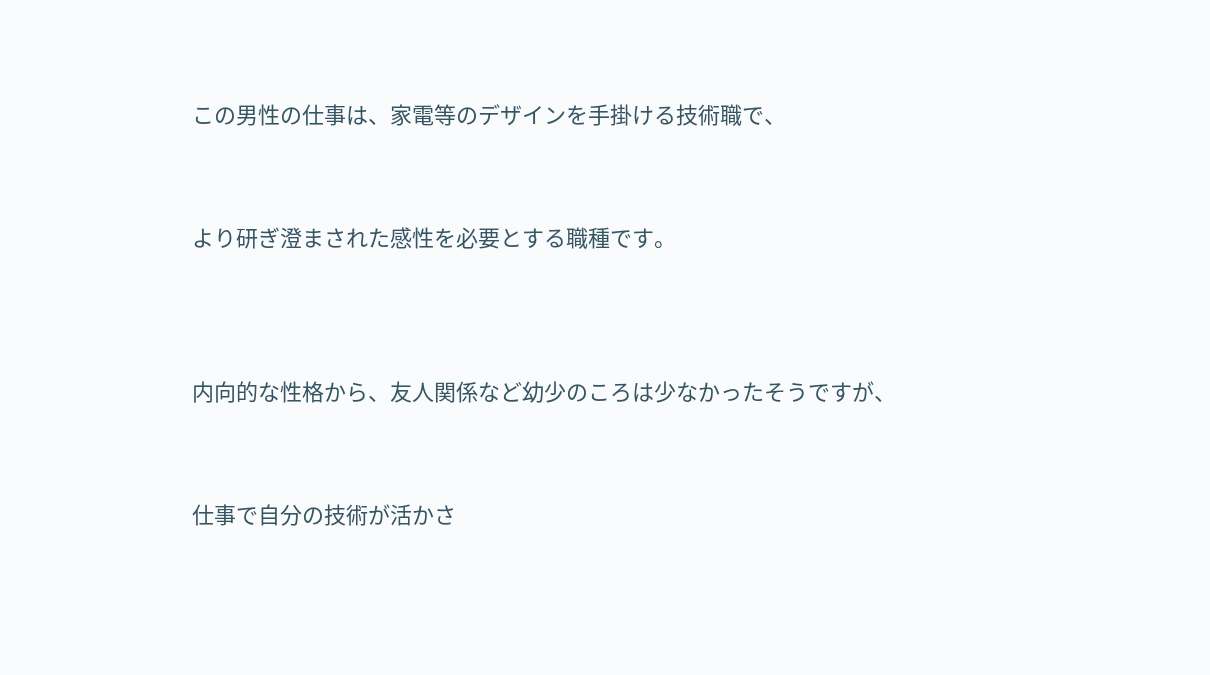この男性の仕事は、家電等のデザインを手掛ける技術職で、



より研ぎ澄まされた感性を必要とする職種です。




内向的な性格から、友人関係など幼少のころは少なかったそうですが、



仕事で自分の技術が活かさ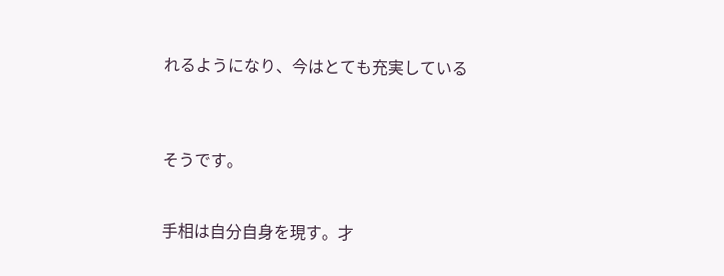れるようになり、今はとても充実している



そうです。


手相は自分自身を現す。才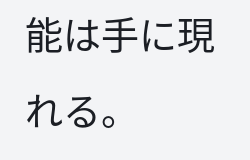能は手に現れる。